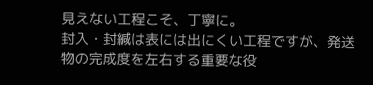見えない工程こそ、丁寧に。
封入・封緘は表には出にくい工程ですが、発送物の完成度を左右する重要な役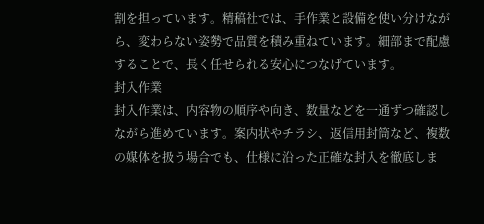割を担っています。精稿社では、手作業と設備を使い分けながら、変わらない姿勢で品質を積み重ねています。細部まで配慮することで、長く任せられる安心につなげています。
封入作業
封入作業は、内容物の順序や向き、数量などを一通ずつ確認しながら進めています。案内状やチラシ、返信用封筒など、複数の媒体を扱う場合でも、仕様に沿った正確な封入を徹底しま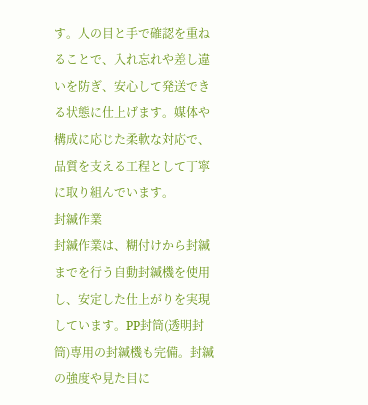す。人の目と手で確認を重ねることで、入れ忘れや差し違いを防ぎ、安心して発送できる状態に仕上げます。媒体や構成に応じた柔軟な対応で、品質を支える工程として丁寧に取り組んでいます。
封緘作業
封緘作業は、糊付けから封緘までを行う自動封緘機を使用し、安定した仕上がりを実現しています。PP封筒(透明封筒)専用の封緘機も完備。封緘の強度や見た目に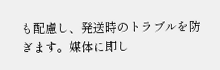も配慮し、発送時のトラブルを防ぎます。媒体に即し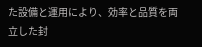た設備と運用により、効率と品質を両立した封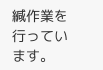緘作業を行っています。